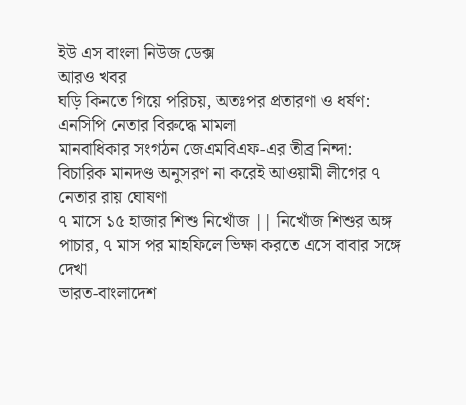ইউ এস বাংলা নিউজ ডেক্স
আরও খবর
ঘড়ি কিনতে গিয়ে পরিচয়, অতঃপর প্রতারণা ও ধর্ষণ: এনসিপি নেতার বিরুদ্ধে মামলা
মানবাধিকার সংগঠন জেএমবিএফ-এর তীব্র নিন্দা: বিচারিক মানদণ্ড অনুসরণ না করেই আওয়ামী লীগের ৭ নেতার রায় ঘোষণা
৭ মাসে ১৫ হাজার শিশু নিখোঁজ || নিখোঁজ শিশুর অঙ্গ পাচার, ৭ মাস পর মাহফিলে ভিক্ষা করতে এসে বাবার সঙ্গে দেখা
ভারত-বাংলাদেশ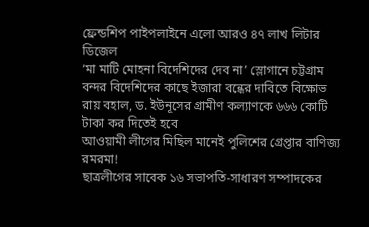ফ্রেন্ডশিপ পাইপলাইনে এলো আরও ৪৭ লাখ লিটার ডিজেল
‘মা মাটি মোহনা বিদেশিদের দেব না’ স্লোগানে চট্টগ্রাম বন্দর বিদেশিদের কাছে ইজারা বন্ধের দাবিতে বিক্ষোভ
রায় বহাল, ড. ইউনূসের গ্রামীণ কল্যাণকে ৬৬৬ কোটি টাকা কর দিতেই হবে
আওয়ামী লীগের মিছিল মানেই পুলিশের গ্রেপ্তার বাণিজ্য রমরমা!
ছাত্রলীগের সাবেক ১৬ সভাপতি-সাধারণ সম্পাদকের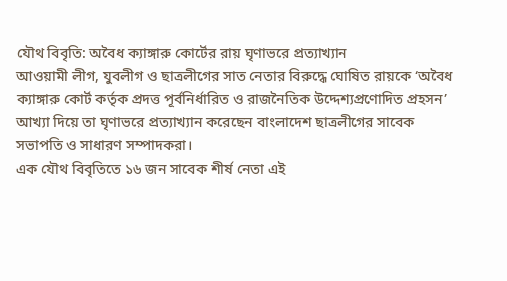যৌথ বিবৃতি: অবৈধ ক্যাঙ্গারু কোর্টের রায় ঘৃণাভরে প্রত্যাখ্যান
আওয়ামী লীগ, যুবলীগ ও ছাত্রলীগের সাত নেতার বিরুদ্ধে ঘোষিত রায়কে ‘অবৈধ ক্যাঙ্গারু কোর্ট কর্তৃক প্রদত্ত পূর্বনির্ধারিত ও রাজনৈতিক উদ্দেশ্যপ্রণোদিত প্রহসন’ আখ্যা দিয়ে তা ঘৃণাভরে প্রত্যাখ্যান করেছেন বাংলাদেশ ছাত্রলীগের সাবেক সভাপতি ও সাধারণ সম্পাদকরা।
এক যৌথ বিবৃতিতে ১৬ জন সাবেক শীর্ষ নেতা এই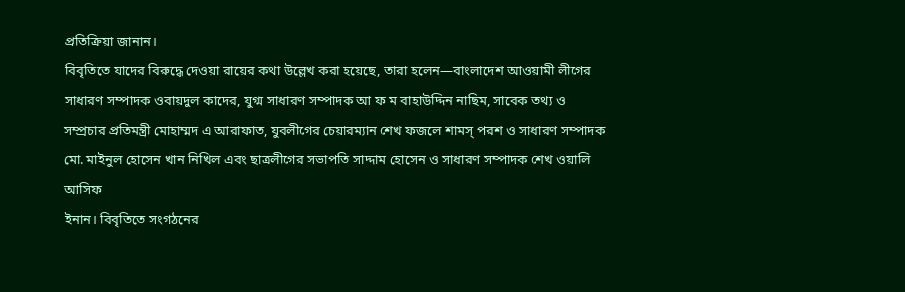প্রতিক্রিয়া জানান।
বিবৃতিতে যাদের বিরুদ্ধে দেওয়া রায়ের কথা উল্লেখ করা হয়েছে, তারা হলেন—বাংলাদেশ আওয়ামী লীগের সাধারণ সম্পাদক ওবায়দুল কাদের, যুগ্ম সাধারণ সম্পাদক আ ফ ম বাহাউদ্দিন নাছিম, সাবেক তথ্য ও সম্প্রচার প্রতিমন্ত্রী মোহাম্মদ এ আরাফাত, যুবলীগের চেয়ারম্যান শেখ ফজলে শামস্ পরশ ও সাধারণ সম্পাদক মো. মাইনুল হোসেন খান নিখিল এবং ছাত্রলীগের সভাপতি সাদ্দাম হোসেন ও সাধারণ সম্পাদক শেখ ওয়ালি আসিফ
ইনান। বিবৃতিতে সংগঠনের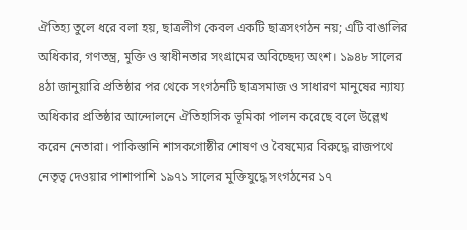ঐতিহ্য তুলে ধরে বলা হয়, ছাত্রলীগ কেবল একটি ছাত্রসংগঠন নয়; এটি বাঙালির অধিকার, গণতন্ত্র, মুক্তি ও স্বাধীনতার সংগ্রামের অবিচ্ছেদ্য অংশ। ১৯৪৮ সালের ৪ঠা জানুয়ারি প্রতিষ্ঠার পর থেকে সংগঠনটি ছাত্রসমাজ ও সাধারণ মানুষের ন্যায্য অধিকার প্রতিষ্ঠার আন্দোলনে ঐতিহাসিক ভূমিকা পালন করেছে বলে উল্লেখ করেন নেতারা। পাকিস্তানি শাসকগোষ্ঠীর শোষণ ও বৈষম্যের বিরুদ্ধে রাজপথে নেতৃত্ব দেওয়ার পাশাপাশি ১৯৭১ সালের মুক্তিযুদ্ধে সংগঠনের ১৭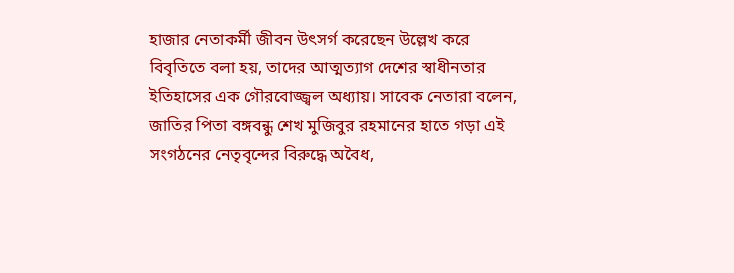হাজার নেতাকর্মী জীবন উৎসর্গ করেছেন উল্লেখ করে বিবৃতিতে বলা হয়, তাদের আত্মত্যাগ দেশের স্বাধীনতার ইতিহাসের এক গৌরবোজ্জ্বল অধ্যায়। সাবেক নেতারা বলেন, জাতির পিতা বঙ্গবন্ধু শেখ মুজিবুর রহমানের হাতে গড়া এই সংগঠনের নেতৃবৃন্দের বিরুদ্ধে অবৈধ,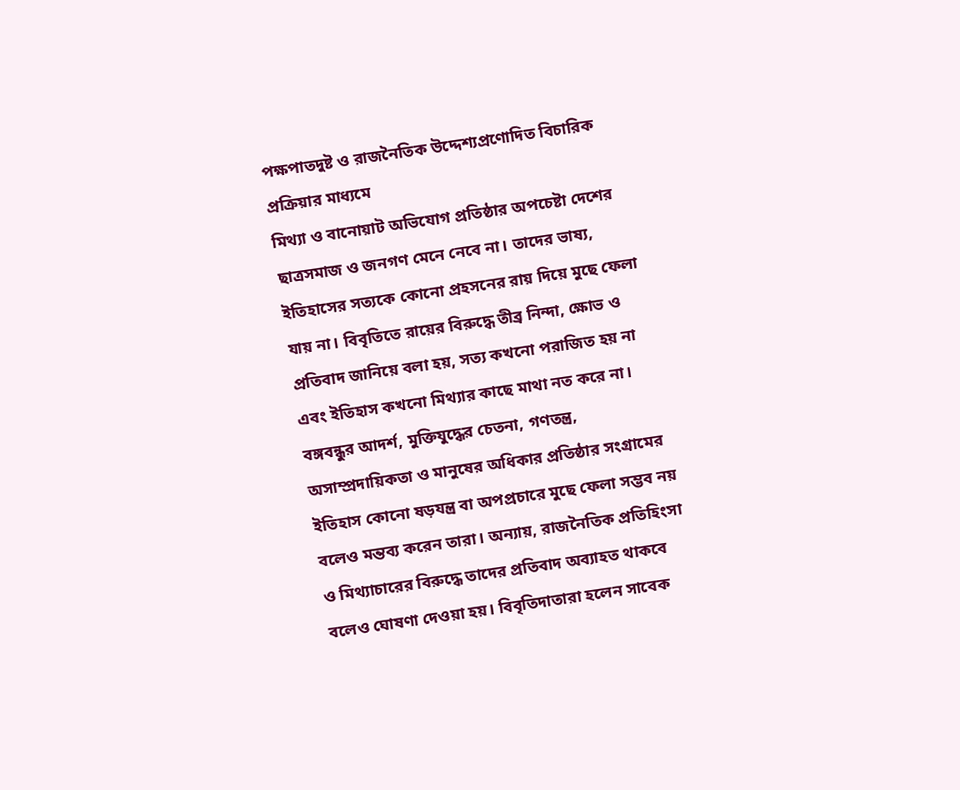পক্ষপাতদুষ্ট ও রাজনৈতিক উদ্দেশ্যপ্রণোদিত বিচারিক প্রক্রিয়ার মাধ্যমে
মিথ্যা ও বানোয়াট অভিযোগ প্রতিষ্ঠার অপচেষ্টা দেশের ছাত্রসমাজ ও জনগণ মেনে নেবে না। তাদের ভাষ্য, ইতিহাসের সত্যকে কোনো প্রহসনের রায় দিয়ে মুছে ফেলা যায় না। বিবৃতিতে রায়ের বিরুদ্ধে তীব্র নিন্দা, ক্ষোভ ও প্রতিবাদ জানিয়ে বলা হয়, সত্য কখনো পরাজিত হয় না এবং ইতিহাস কখনো মিথ্যার কাছে মাথা নত করে না। বঙ্গবন্ধুর আদর্শ, মুক্তিযুদ্ধের চেতনা, গণতন্ত্র, অসাম্প্রদায়িকতা ও মানুষের অধিকার প্রতিষ্ঠার সংগ্রামের ইতিহাস কোনো ষড়যন্ত্র বা অপপ্রচারে মুছে ফেলা সম্ভব নয় বলেও মন্তব্য করেন তারা। অন্যায়, রাজনৈতিক প্রতিহিংসা ও মিথ্যাচারের বিরুদ্ধে তাদের প্রতিবাদ অব্যাহত থাকবে বলেও ঘোষণা দেওয়া হয়। বিবৃতিদাতারা হলেন সাবেক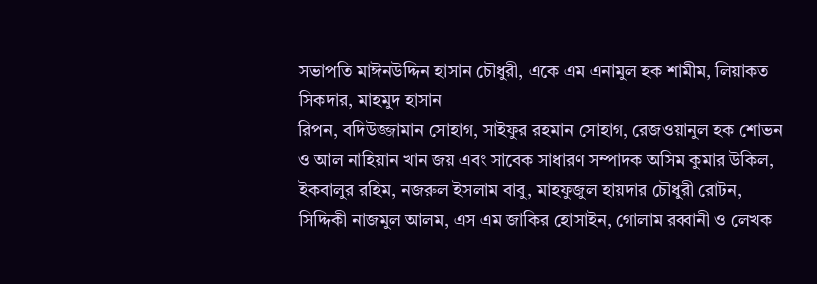সভাপতি মাঈনউদ্দিন হাসান চৌধুরী, একে এম এনামুল হক শামীম, লিয়াকত সিকদার, মাহমুদ হাসান
রিপন, বদিউজ্জামান সোহাগ, সাইফুর রহমান সোহাগ, রেজওয়ানুল হক শোভন ও আল নাহিয়ান খান জয় এবং সাবেক সাধারণ সম্পাদক অসিম কুমার উকিল, ইকবালুর রহিম, নজরুল ইসলাম বাবু, মাহফুজুল হায়দার চৌধুরী রোটন, সিদ্দিকী নাজমুল আলম, এস এম জাকির হোসাইন, গোলাম রব্বানী ও লেখক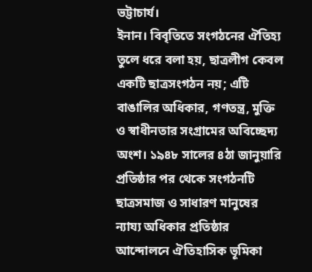ভট্টাচার্য।
ইনান। বিবৃতিতে সংগঠনের ঐতিহ্য তুলে ধরে বলা হয়, ছাত্রলীগ কেবল একটি ছাত্রসংগঠন নয়; এটি বাঙালির অধিকার, গণতন্ত্র, মুক্তি ও স্বাধীনতার সংগ্রামের অবিচ্ছেদ্য অংশ। ১৯৪৮ সালের ৪ঠা জানুয়ারি প্রতিষ্ঠার পর থেকে সংগঠনটি ছাত্রসমাজ ও সাধারণ মানুষের ন্যায্য অধিকার প্রতিষ্ঠার আন্দোলনে ঐতিহাসিক ভূমিকা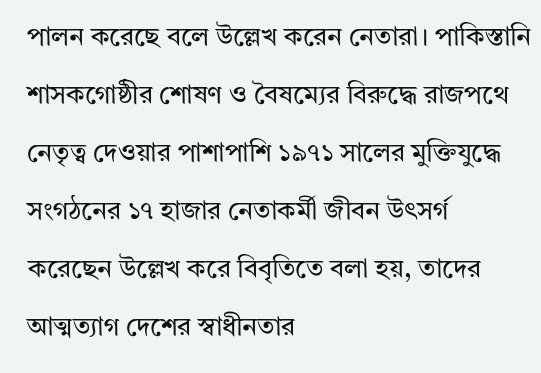পালন করেছে বলে উল্লেখ করেন নেতারা। পাকিস্তানি শাসকগোষ্ঠীর শোষণ ও বৈষম্যের বিরুদ্ধে রাজপথে নেতৃত্ব দেওয়ার পাশাপাশি ১৯৭১ সালের মুক্তিযুদ্ধে সংগঠনের ১৭ হাজার নেতাকর্মী জীবন উৎসর্গ করেছেন উল্লেখ করে বিবৃতিতে বলা হয়, তাদের আত্মত্যাগ দেশের স্বাধীনতার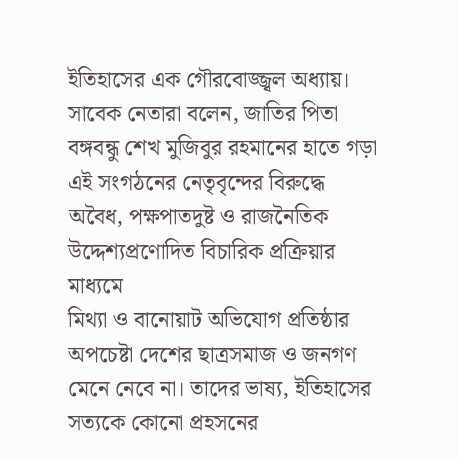ইতিহাসের এক গৌরবোজ্জ্বল অধ্যায়। সাবেক নেতারা বলেন, জাতির পিতা বঙ্গবন্ধু শেখ মুজিবুর রহমানের হাতে গড়া এই সংগঠনের নেতৃবৃন্দের বিরুদ্ধে অবৈধ, পক্ষপাতদুষ্ট ও রাজনৈতিক উদ্দেশ্যপ্রণোদিত বিচারিক প্রক্রিয়ার মাধ্যমে
মিথ্যা ও বানোয়াট অভিযোগ প্রতিষ্ঠার অপচেষ্টা দেশের ছাত্রসমাজ ও জনগণ মেনে নেবে না। তাদের ভাষ্য, ইতিহাসের সত্যকে কোনো প্রহসনের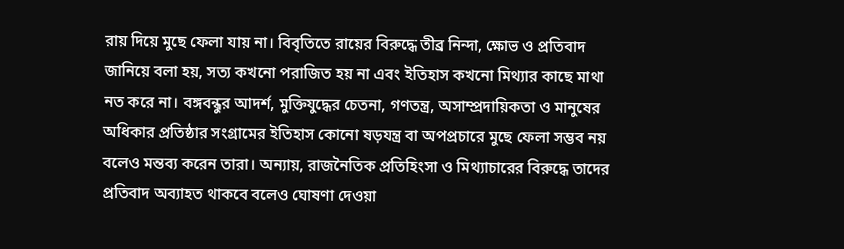রায় দিয়ে মুছে ফেলা যায় না। বিবৃতিতে রায়ের বিরুদ্ধে তীব্র নিন্দা, ক্ষোভ ও প্রতিবাদ জানিয়ে বলা হয়, সত্য কখনো পরাজিত হয় না এবং ইতিহাস কখনো মিথ্যার কাছে মাথা নত করে না। বঙ্গবন্ধুর আদর্শ, মুক্তিযুদ্ধের চেতনা, গণতন্ত্র, অসাম্প্রদায়িকতা ও মানুষের অধিকার প্রতিষ্ঠার সংগ্রামের ইতিহাস কোনো ষড়যন্ত্র বা অপপ্রচারে মুছে ফেলা সম্ভব নয় বলেও মন্তব্য করেন তারা। অন্যায়, রাজনৈতিক প্রতিহিংসা ও মিথ্যাচারের বিরুদ্ধে তাদের প্রতিবাদ অব্যাহত থাকবে বলেও ঘোষণা দেওয়া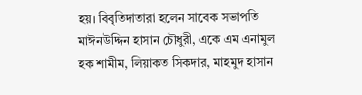হয়। বিবৃতিদাতারা হলেন সাবেক সভাপতি মাঈনউদ্দিন হাসান চৌধুরী, একে এম এনামুল হক শামীম, লিয়াকত সিকদার, মাহমুদ হাসান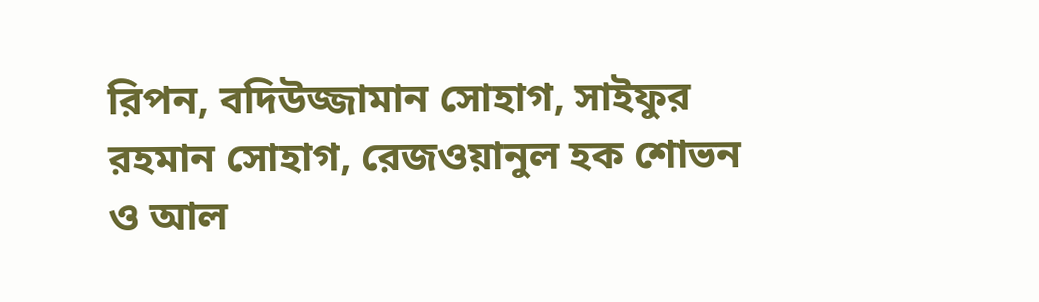রিপন, বদিউজ্জামান সোহাগ, সাইফুর রহমান সোহাগ, রেজওয়ানুল হক শোভন ও আল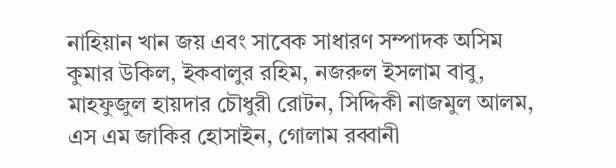নাহিয়ান খান জয় এবং সাবেক সাধারণ সম্পাদক অসিম কুমার উকিল, ইকবালুর রহিম, নজরুল ইসলাম বাবু, মাহফুজুল হায়দার চৌধুরী রোটন, সিদ্দিকী নাজমুল আলম, এস এম জাকির হোসাইন, গোলাম রব্বানী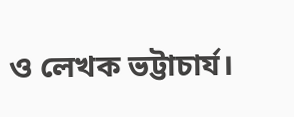ও লেখক ভট্টাচার্য।